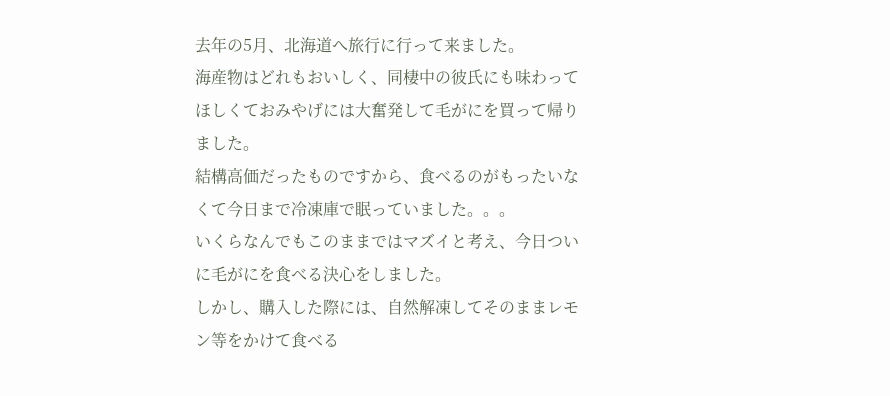去年の5月、北海道へ旅行に行って来ました。
海産物はどれもおいしく、同棲中の彼氏にも味わってほしくておみやげには大奮発して毛がにを買って帰りました。
結構高価だったものですから、食べるのがもったいなくて今日まで冷凍庫で眠っていました。。。
いくらなんでもこのままではマズイと考え、今日ついに毛がにを食べる決心をしました。
しかし、購入した際には、自然解凍してそのままレモン等をかけて食べる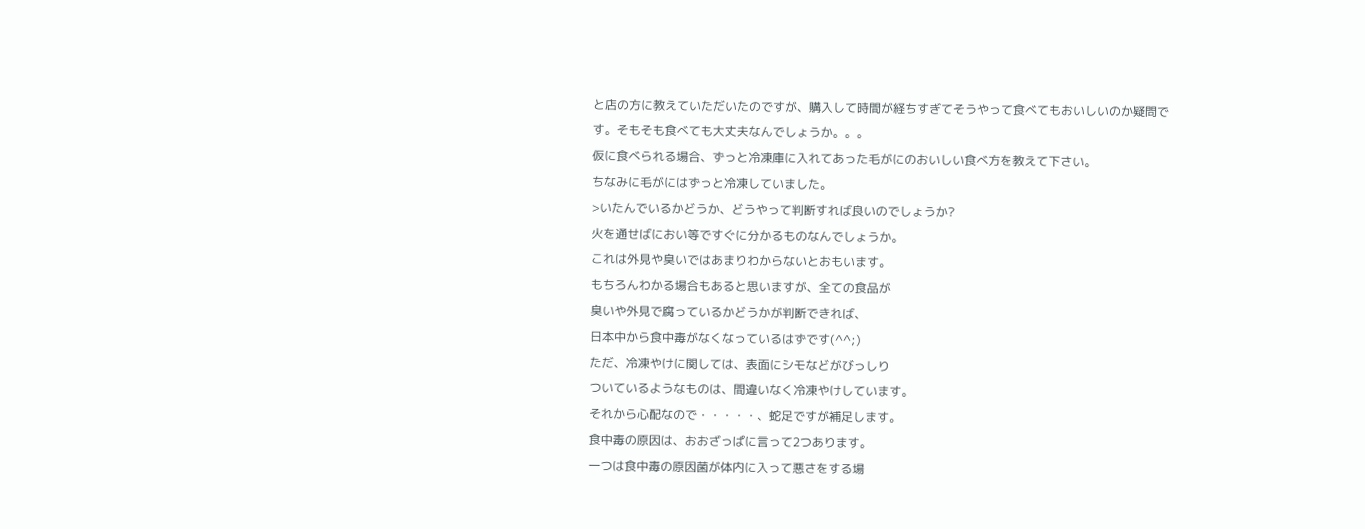と店の方に教えていただいたのですが、購入して時間が経ちすぎてそうやって食べてもおいしいのか疑問です。そもそも食べても大丈夫なんでしょうか。。。
仮に食べられる場合、ずっと冷凍庫に入れてあった毛がにのおいしい食べ方を教えて下さい。
ちなみに毛がにはずっと冷凍していました。
>いたんでいるかどうか、どうやって判断すれば良いのでしょうか?
火を通せばにおい等ですぐに分かるものなんでしょうか。
これは外見や臭いではあまりわからないとおもいます。
もちろんわかる場合もあると思いますが、全ての食品が
臭いや外見で腐っているかどうかが判断できれば、
日本中から食中毒がなくなっているはずです(^^;)
ただ、冷凍やけに関しては、表面にシモなどがびっしり
ついているようなものは、間違いなく冷凍やけしています。
それから心配なので・・・・・、蛇足ですが補足します。
食中毒の原因は、おおざっぱに言って2つあります。
一つは食中毒の原因菌が体内に入って悪さをする場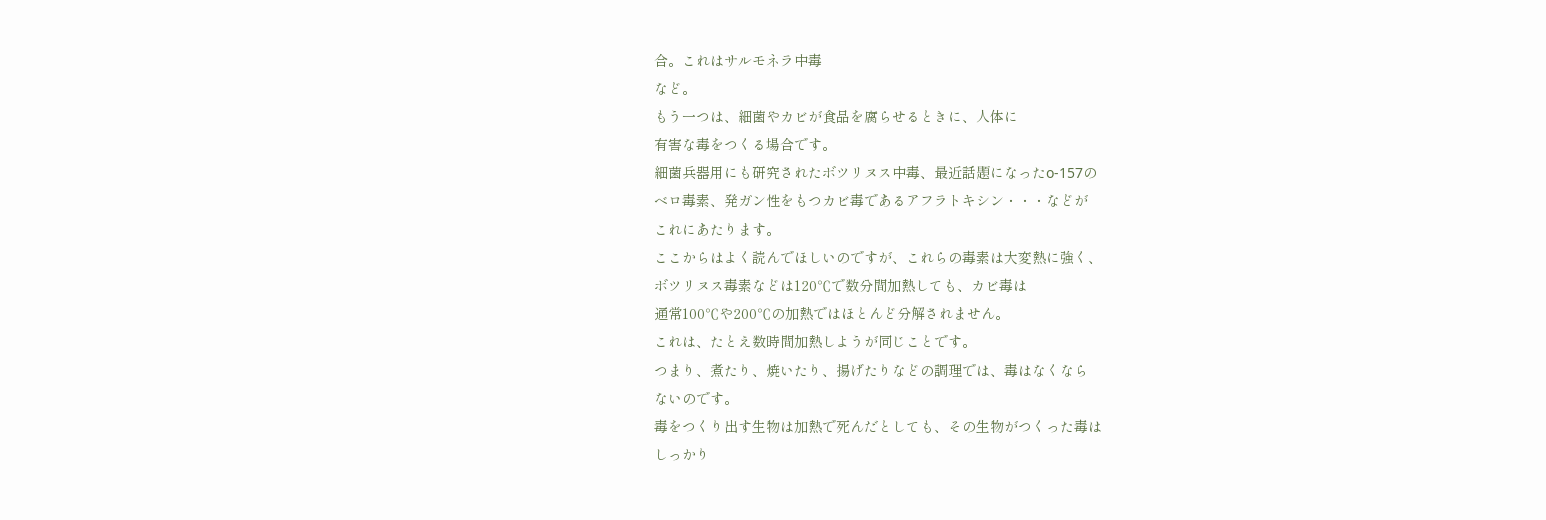合。これはサルモネラ中毒
など。
もう一つは、細菌やカビが食品を腐らせるときに、人体に
有害な毒をつくる場合です。
細菌兵器用にも研究されたボツリヌス中毒、最近話題になったo-157の
ベロ毒素、発ガン性をもつカビ毒であるアフラトキシン・・・などが
これにあたります。
ここからはよく読んでほしいのですが、これらの毒素は大変熱に強く、
ボツリヌス毒素などは120℃で数分間加熱しても、カビ毒は
通常100℃や200℃の加熱ではほとんど分解されません。
これは、たとえ数時間加熱しようが同じことです。
つまり、煮たり、焼いたり、揚げたりなどの調理では、毒はなくなら
ないのです。
毒をつくり出す生物は加熱で死んだとしても、その生物がつくった毒は
しっかり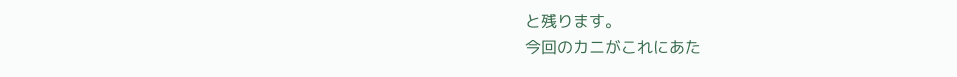と残ります。
今回のカニがこれにあた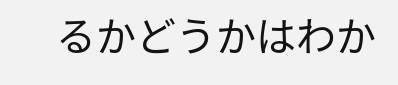るかどうかはわか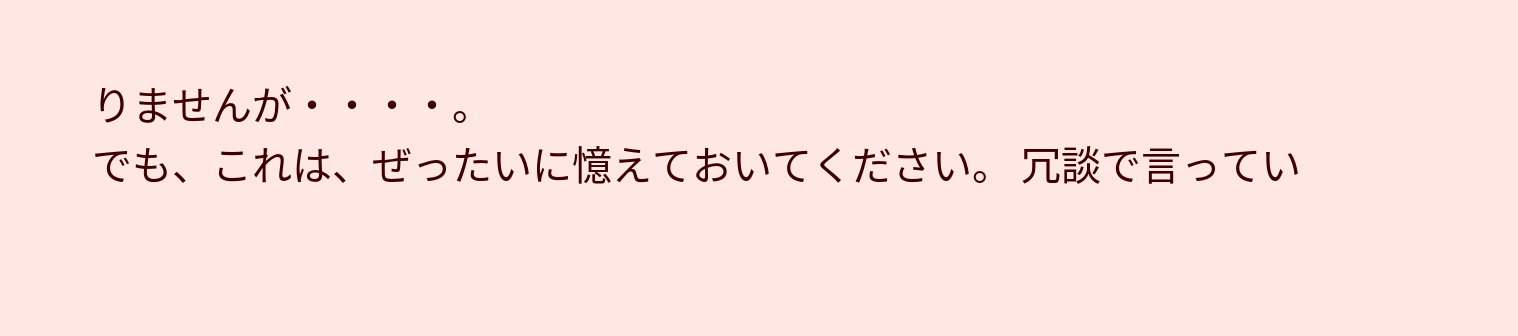りませんが・・・・。
でも、これは、ぜったいに憶えておいてください。 冗談で言ってい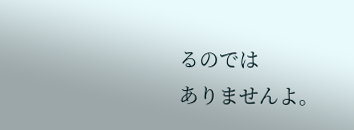るのでは
ありませんよ。